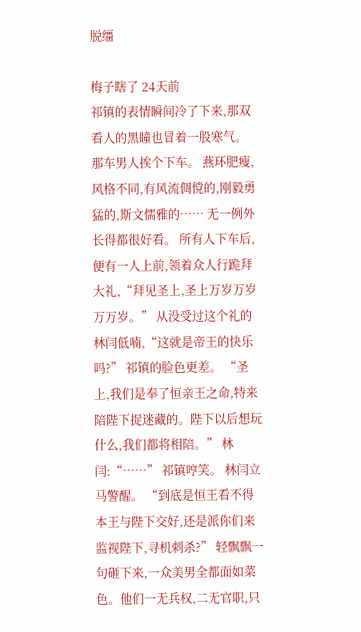脱缰

梅子瞎了 24天前
祁镇的表情瞬间冷了下来,那双看人的黑瞳也冒着一股寒气。 那车男人挨个下车。 燕环肥瘦,风格不同,有风流倜傥的,刚毅勇猛的,斯文儒雅的…… 无一例外长得都很好看。 所有人下车后,便有一人上前,领着众人行跪拜大礼,“拜见圣上,圣上万岁万岁万万岁。” 从没受过这个礼的林闫低喃,“这就是帝王的快乐吗?” 祁镇的脸色更差。 “圣上,我们是奉了恒亲王之命,特来陪陛下捉迷藏的。陛下以后想玩什么,我们都将相陪。” 林闫:“……” 祁镇哼笑。 林闫立马警醒。 “到底是恒王看不得本王与陛下交好,还是派你们来监视陛下,寻机刺杀?” 轻飘飘一句砸下来,一众美男全都面如菜色。他们一无兵权,二无官职,只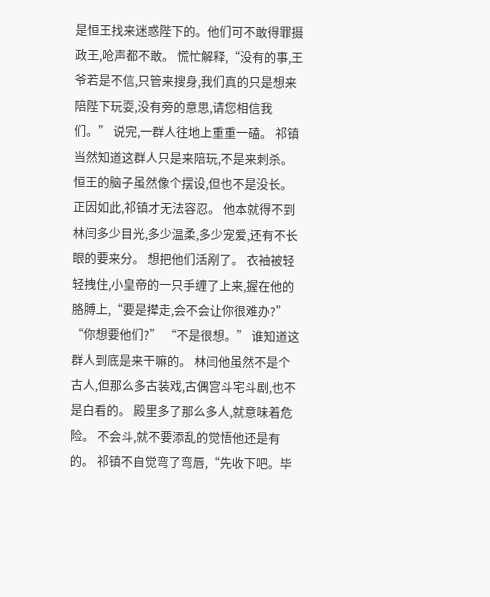是恒王找来迷惑陛下的。他们可不敢得罪摄政王,呛声都不敢。 慌忙解释,“没有的事,王爷若是不信,只管来搜身,我们真的只是想来陪陛下玩耍,没有旁的意思,请您相信我们。” 说完,一群人往地上重重一磕。 祁镇当然知道这群人只是来陪玩,不是来刺杀。 恒王的脑子虽然像个摆设,但也不是没长。 正因如此,祁镇才无法容忍。 他本就得不到林闫多少目光,多少温柔,多少宠爱,还有不长眼的要来分。 想把他们活剐了。 衣袖被轻轻拽住,小皇帝的一只手缠了上来,握在他的胳膊上,“要是撵走,会不会让你很难办?” “你想要他们?” “不是很想。” 谁知道这群人到底是来干嘛的。 林闫他虽然不是个古人,但那么多古装戏,古偶宫斗宅斗剧,也不是白看的。 殿里多了那么多人,就意味着危险。 不会斗,就不要添乱的觉悟他还是有的。 祁镇不自觉弯了弯唇,“先收下吧。毕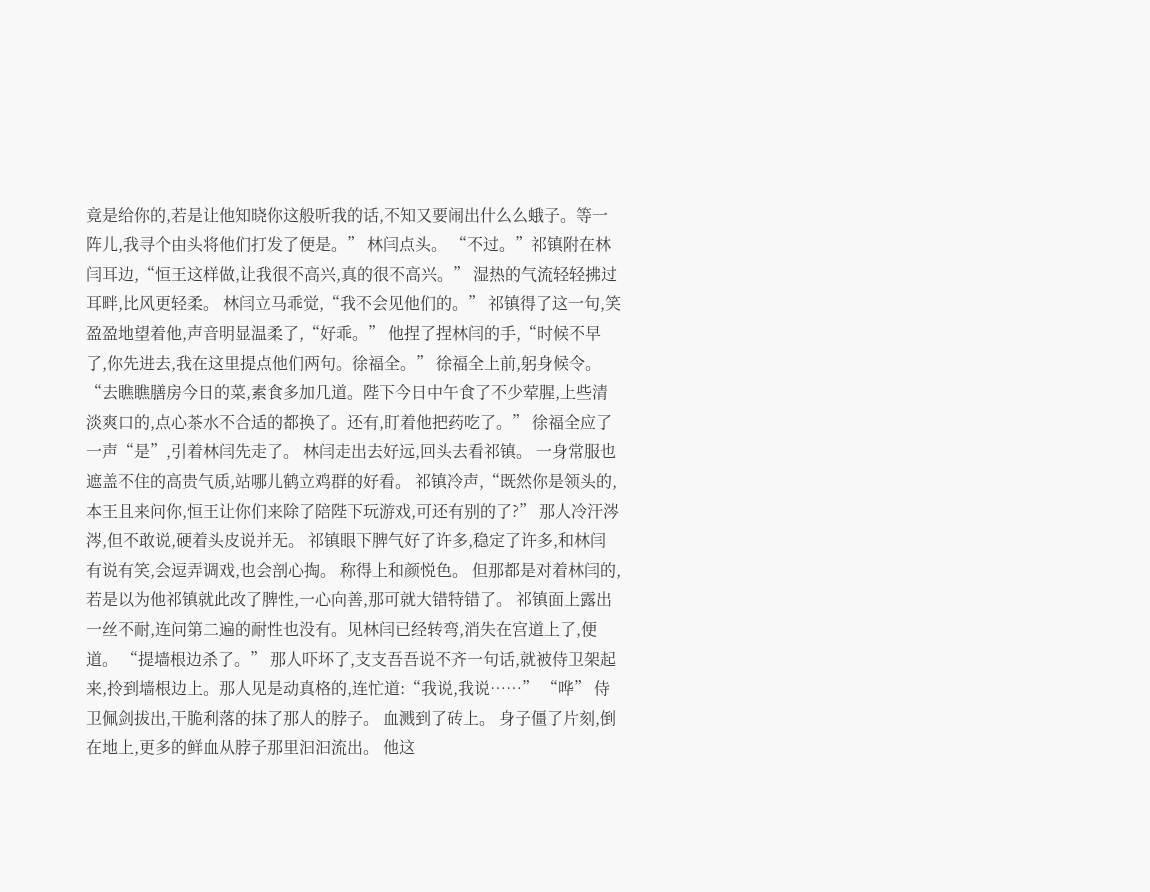竟是给你的,若是让他知晓你这般听我的话,不知又要闹出什么么蛾子。等一阵儿,我寻个由头将他们打发了便是。” 林闫点头。 “不过。”祁镇附在林闫耳边,“恒王这样做,让我很不高兴,真的很不高兴。” 湿热的气流轻轻拂过耳畔,比风更轻柔。 林闫立马乖觉,“我不会见他们的。” 祁镇得了这一句,笑盈盈地望着他,声音明显温柔了,“好乖。” 他捏了捏林闫的手,“时候不早了,你先进去,我在这里提点他们两句。徐福全。” 徐福全上前,躬身候令。 “去瞧瞧膳房今日的菜,素食多加几道。陛下今日中午食了不少荤腥,上些清淡爽口的,点心茶水不合适的都换了。还有,盯着他把药吃了。” 徐福全应了一声“是”,引着林闫先走了。 林闫走出去好远,回头去看祁镇。 一身常服也遮盖不住的高贵气质,站哪儿鹤立鸡群的好看。 祁镇冷声,“既然你是领头的,本王且来问你,恒王让你们来除了陪陛下玩游戏,可还有别的了?” 那人冷汗涔涔,但不敢说,硬着头皮说并无。 祁镇眼下脾气好了许多,稳定了许多,和林闫有说有笑,会逗弄调戏,也会剖心掏。 称得上和颜悦色。 但那都是对着林闫的,若是以为他祁镇就此改了脾性,一心向善,那可就大错特错了。 祁镇面上露出一丝不耐,连问第二遍的耐性也没有。见林闫已经转弯,消失在宫道上了,便道。 “提墙根边杀了。” 那人吓坏了,支支吾吾说不齐一句话,就被侍卫架起来,拎到墙根边上。那人见是动真格的,连忙道:“我说,我说……” “哗” 侍卫佩剑拔出,干脆利落的抹了那人的脖子。 血溅到了砖上。 身子僵了片刻,倒在地上,更多的鲜血从脖子那里汩汩流出。 他这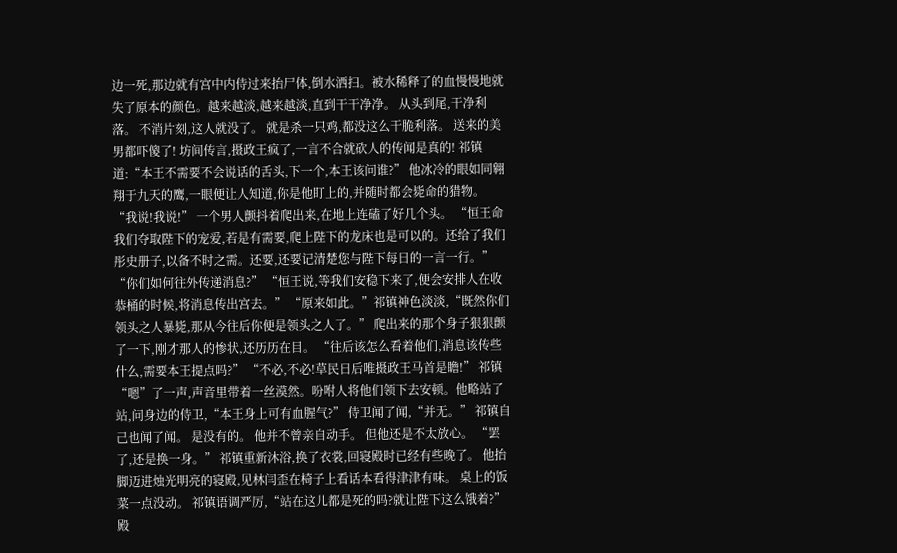边一死,那边就有宫中内侍过来抬尸体,倒水洒扫。被水稀释了的血慢慢地就失了原本的颜色。越来越淡,越来越淡,直到干干净净。 从头到尾,干净利落。 不消片刻,这人就没了。 就是杀一只鸡,都没这么干脆利落。 送来的美男都吓傻了! 坊间传言,摄政王疯了,一言不合就砍人的传闻是真的! 祁镇道:“本王不需要不会说话的舌头,下一个,本王该问谁?” 他冰冷的眼如同翱翔于九天的鹰,一眼便让人知道,你是他盯上的,并随时都会毙命的猎物。 “我说!我说!” 一个男人颤抖着爬出来,在地上连磕了好几个头。 “恒王命我们夺取陛下的宠爱,若是有需要,爬上陛下的龙床也是可以的。还给了我们彤史册子,以备不时之需。还要,还要记清楚您与陛下每日的一言一行。” “你们如何往外传递消息?” “恒王说,等我们安稳下来了,便会安排人在收恭桶的时候,将消息传出宫去。” “原来如此。”祁镇神色淡淡,“既然你们领头之人暴毙,那从今往后你便是领头之人了。” 爬出来的那个身子狠狠颤了一下,刚才那人的惨状,还历历在目。 “往后该怎么看着他们,消息该传些什么,需要本王提点吗?” “不必,不必!草民日后唯摄政王马首是瞻!” 祁镇“嗯”了一声,声音里带着一丝漠然。吩咐人将他们领下去安顿。他略站了站,问身边的侍卫,“本王身上可有血腥气?” 侍卫闻了闻,“并无。” 祁镇自己也闻了闻。 是没有的。 他并不曾亲自动手。 但他还是不太放心。 “罢了,还是换一身。” 祁镇重新沐浴,换了衣裳,回寝殿时已经有些晚了。 他抬脚迈进烛光明亮的寝殿,见林闫歪在椅子上看话本看得津津有味。 桌上的饭菜一点没动。 祁镇语调严厉,“站在这儿都是死的吗?就让陛下这么饿着?” 殿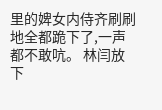里的婢女内侍齐刷刷地全都跪下了,一声都不敢吭。 林闫放下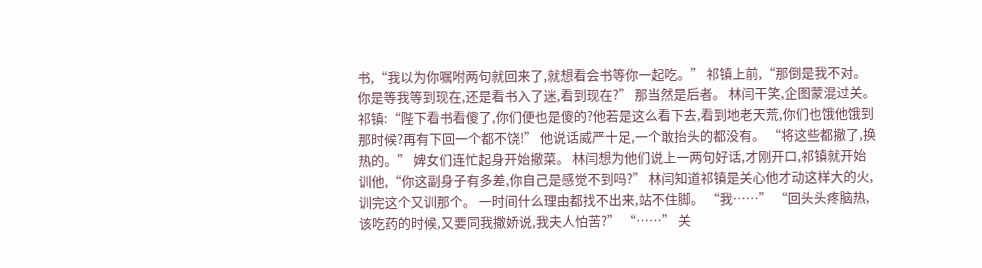书,“我以为你嘱咐两句就回来了,就想看会书等你一起吃。” 祁镇上前,“那倒是我不对。你是等我等到现在,还是看书入了迷,看到现在?” 那当然是后者。 林闫干笑,企图蒙混过关。 祁镇:“陛下看书看傻了,你们便也是傻的?他若是这么看下去,看到地老天荒,你们也饿他饿到那时候?再有下回一个都不饶!” 他说话威严十足,一个敢抬头的都没有。 “将这些都撤了,换热的。” 婢女们连忙起身开始撤菜。 林闫想为他们说上一两句好话,才刚开口,祁镇就开始训他,“你这副身子有多差,你自己是感觉不到吗?” 林闫知道祁镇是关心他才动这样大的火,训完这个又训那个。 一时间什么理由都找不出来,站不住脚。 “我……” “回头头疼脑热,该吃药的时候,又要同我撒娇说,我夫人怕苦?” “……” 关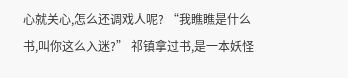心就关心,怎么还调戏人呢? “我瞧瞧是什么书,叫你这么入迷?” 祁镇拿过书,是一本妖怪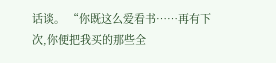话谈。 “你既这么爱看书……再有下次,你便把我买的那些全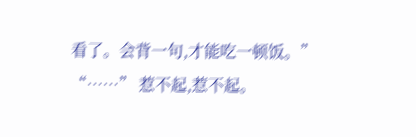看了。会背一句,才能吃一顿饭。” “……” 惹不起,惹不起。